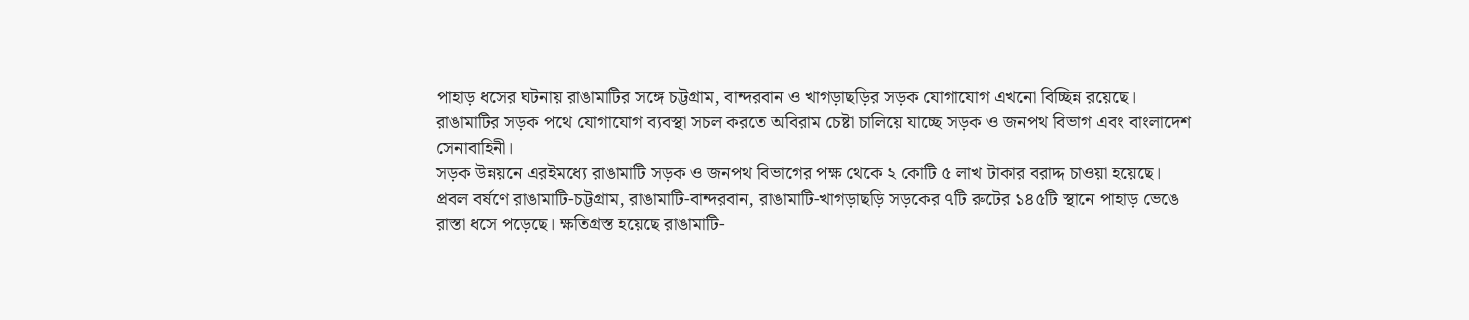পাহাড় ধসের ঘটনায় রাঙামাটির সঙ্গে চট্টগ্রাম, বান্দরবান ও খাগড়াছড়ির সড়ক যোগাযোগ এখনো বিচ্ছিন্ন রয়েছে।
রাঙামাটির সড়ক পথে যোগাযোগ ব্যবস্থা সচল করতে অবিরাম চেষ্টা চালিয়ে যাচ্ছে সড়ক ও জনপথ বিভাগ এবং বাংলাদেশ সেনাবাহিনী।
সড়ক উন্নয়নে এরইমধ্যে রাঙামাটি সড়ক ও জনপথ বিভাগের পক্ষ থেকে ২ কোটি ৫ লাখ টাকার বরাদ্দ চাওয়া হয়েছে।
প্রবল বর্ষণে রাঙামাটি-চট্টগ্রাম, রাঙামাটি-বান্দরবান, রাঙামাটি-খাগড়াছড়ি সড়কের ৭টি রুটের ১৪৫টি স্থানে পাহাড় ভেঙে রাস্তা ধসে পড়েছে। ক্ষতিগ্রস্ত হয়েছে রাঙামাটি-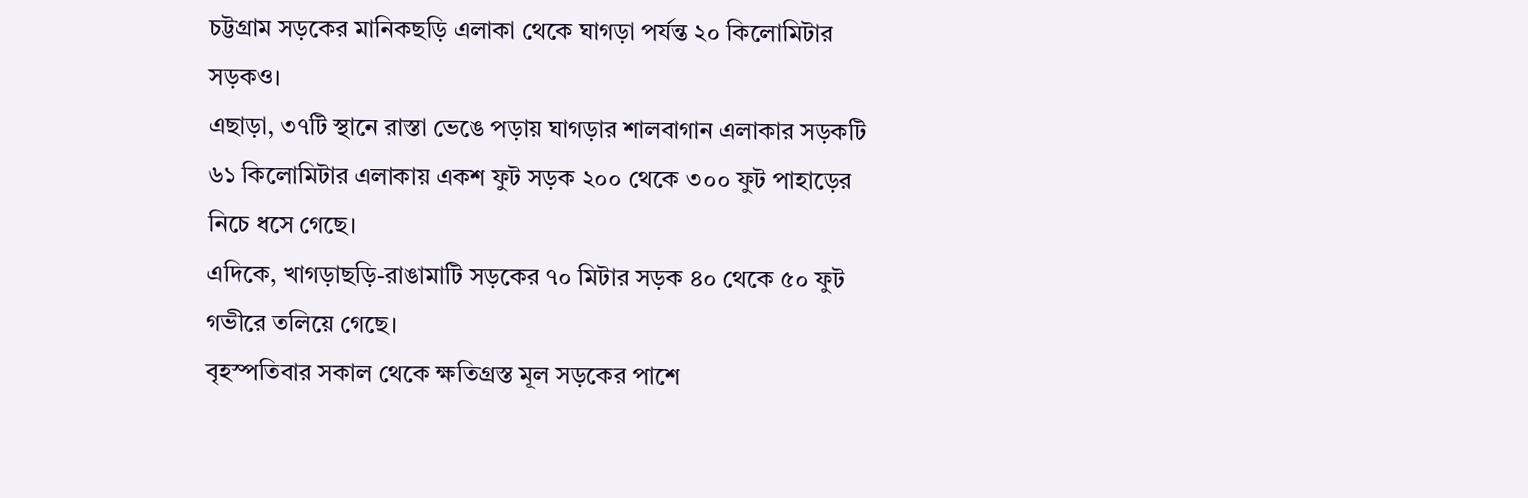চট্টগ্রাম সড়কের মানিকছড়ি এলাকা থেকে ঘাগড়া পর্যন্ত ২০ কিলোমিটার সড়কও।
এছাড়া, ৩৭টি স্থানে রাস্তা ভেঙে পড়ায় ঘাগড়ার শালবাগান এলাকার সড়কটি ৬১ কিলোমিটার এলাকায় একশ ফুট সড়ক ২০০ থেকে ৩০০ ফুট পাহাড়ের নিচে ধসে গেছে।
এদিকে, খাগড়াছড়ি-রাঙামাটি সড়কের ৭০ মিটার সড়ক ৪০ থেকে ৫০ ফুট গভীরে তলিয়ে গেছে।
বৃহস্পতিবার সকাল থেকে ক্ষতিগ্রস্ত মূল সড়কের পাশে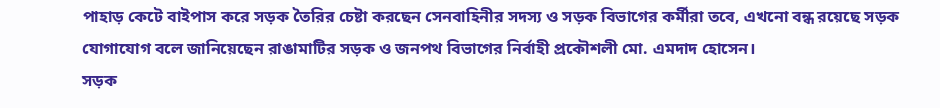পাহাড় কেটে বাইপাস করে সড়ক তৈরির চেষ্টা করছেন সেনবাহিনীর সদস্য ও সড়ক বিভাগের কর্মীরা তবে, এখনো বন্ধ রয়েছে সড়ক যোগাযোগ বলে জানিয়েছেন রাঙামাটির সড়ক ও জনপথ বিভাগের নির্বাহী প্রকৌশলী মো. এমদাদ হোসেন।
সড়ক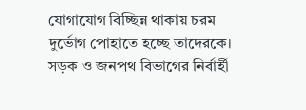যোগাযোগ বিচ্ছিন্ন থাকায় চরম দুর্ভোগ পোহাতে হচ্ছে তাদেরকে।
সড়ক ও জনপথ বিভাগের নির্বার্হী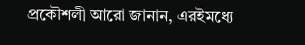প্রকৌশলী আরো জানান, এরইমধ্যে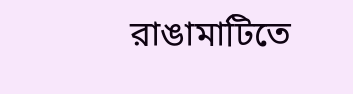রাঙামাটিতে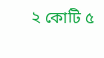২ কোটি ৫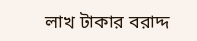লাখ টাকার বরাদ্দ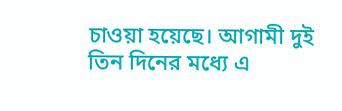চাওয়া হয়েছে। আগামী দুই তিন দিনের মধ্যে এ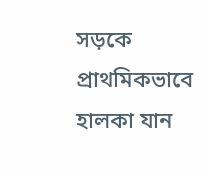সড়কে প্রাথমিকভাবে হালকা যান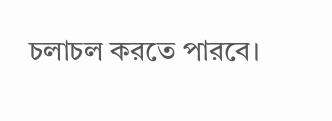চলাচল করতে পারবে।